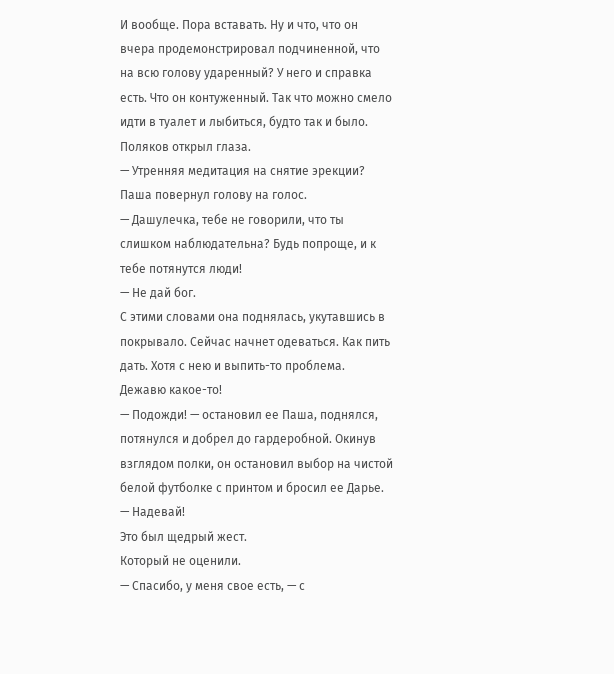И вообще. Пора вставать. Ну и что, что он вчера продемонстрировал подчиненной, что на всю голову ударенный? У него и справка есть. Что он контуженный. Так что можно смело идти в туалет и лыбиться, будто так и было.
Поляков открыл глаза.
— Утренняя медитация на снятие эрекции?
Паша повернул голову на голос.
— Дашулечка, тебе не говорили, что ты слишком наблюдательна? Будь попроще, и к тебе потянутся люди!
— Не дай бог.
С этими словами она поднялась, укутавшись в покрывало. Сейчас начнет одеваться. Как пить дать. Хотя с нею и выпить-то проблема.
Дежавю какое-то!
— Подожди! — остановил ее Паша, поднялся, потянулся и добрел до гардеробной. Окинув взглядом полки, он остановил выбор на чистой белой футболке с принтом и бросил ее Дарье. — Надевай!
Это был щедрый жест.
Который не оценили.
— Спасибо, у меня свое есть, — с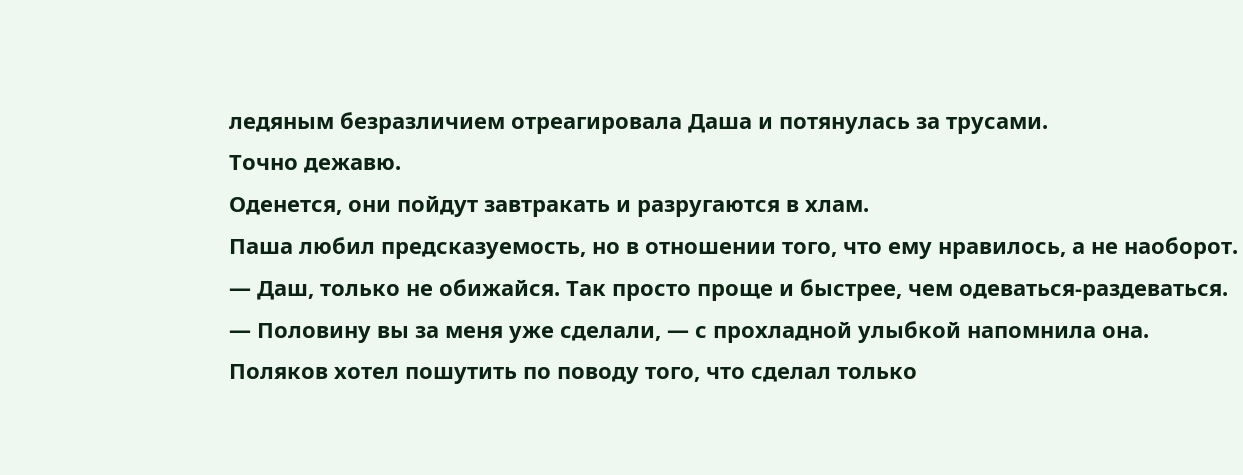ледяным безразличием отреагировала Даша и потянулась за трусами.
Точно дежавю.
Оденется, они пойдут завтракать и разругаются в хлам.
Паша любил предсказуемость, но в отношении того, что ему нравилось, а не наоборот.
— Даш, только не обижайся. Так просто проще и быстрее, чем одеваться-раздеваться.
— Половину вы за меня уже сделали, — с прохладной улыбкой напомнила она.
Поляков хотел пошутить по поводу того, что сделал только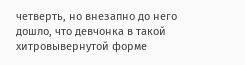четверть, но внезапно до него дошло, что девчонка в такой хитровывернутой форме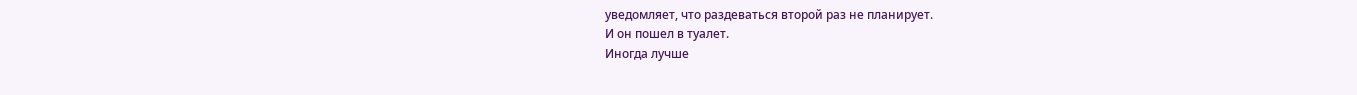уведомляет, что раздеваться второй раз не планирует.
И он пошел в туалет.
Иногда лучше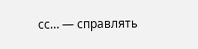сс… — справлять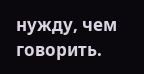нужду, чем говорить.